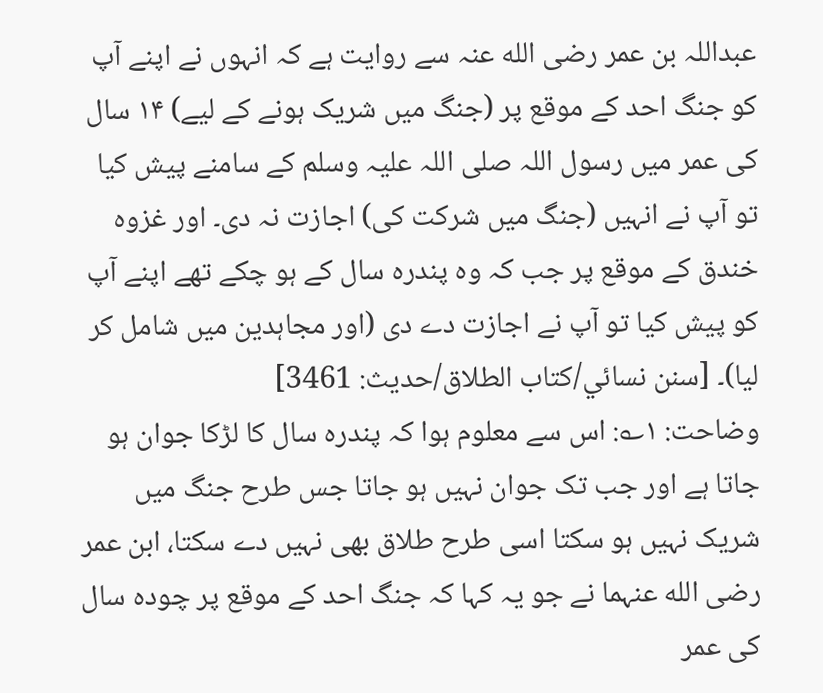عبداللہ بن عمر رضی الله عنہ سے روایت ہے کہ انہوں نے اپنے آپ کو جنگ احد کے موقع پر (جنگ میں شریک ہونے کے لیے) ۱۴ سال کی عمر میں رسول اللہ صلی اللہ علیہ وسلم کے سامنے پیش کیا تو آپ نے انہیں (جنگ میں شرکت کی) اجازت نہ دی۔ اور غزوہ خندق کے موقع پر جب کہ وہ پندرہ سال کے ہو چکے تھے اپنے آپ کو پیش کیا تو آپ نے اجازت دے دی (اور مجاہدین میں شامل کر لیا)۔ [سنن نسائي/كتاب الطلاق/حدیث: 3461]
وضاحت: ۱؎: اس سے معلوم ہوا کہ پندرہ سال کا لڑکا جوان ہو جاتا ہے اور جب تک جوان نہیں ہو جاتا جس طرح جنگ میں شریک نہیں ہو سکتا اسی طرح طلاق بھی نہیں دے سکتا، ابن عمر رضی الله عنہما نے جو یہ کہا کہ جنگ احد کے موقع پر چودہ سال کی عمر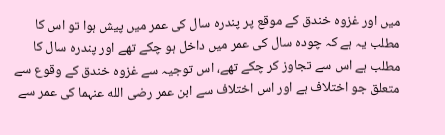میں اور غزوہ خندق کے موقع پر پندرہ سال کی عمر میں پیش ہوا تو اس کا مطلب یہ ہے کہ چودہ سال کی عمر میں داخل ہو چکے تھے اور پندرہ سال کا مطلب ہے اس سے تجاوز کر چکے تھے، اس توجیہ سے غزوہ خندق کے وقوع سے متعلق جو اختلاف ہے اور اس اختلاف سے ابن عمر رضی الله عنہما کی عمر سے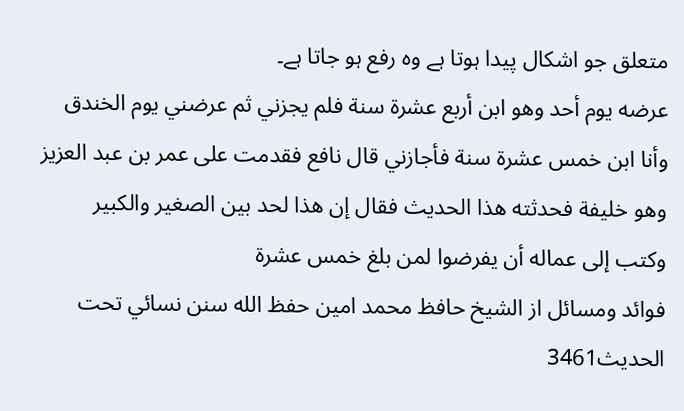متعلق جو اشکال پیدا ہوتا ہے وہ رفع ہو جاتا ہے۔
عرضه يوم أحد وهو ابن أربع عشرة سنة فلم يجزني ثم عرضني يوم الخندق وأنا ابن خمس عشرة سنة فأجازني قال نافع فقدمت على عمر بن عبد العزيز وهو خليفة فحدثته هذا الحديث فقال إن هذا لحد بين الصغير والكبير وكتب إلى عماله أن يفرضوا لمن بلغ خمس عشرة
فوائد ومسائل از الشيخ حافظ محمد امين حفظ الله سنن نسائي تحت الحديث3461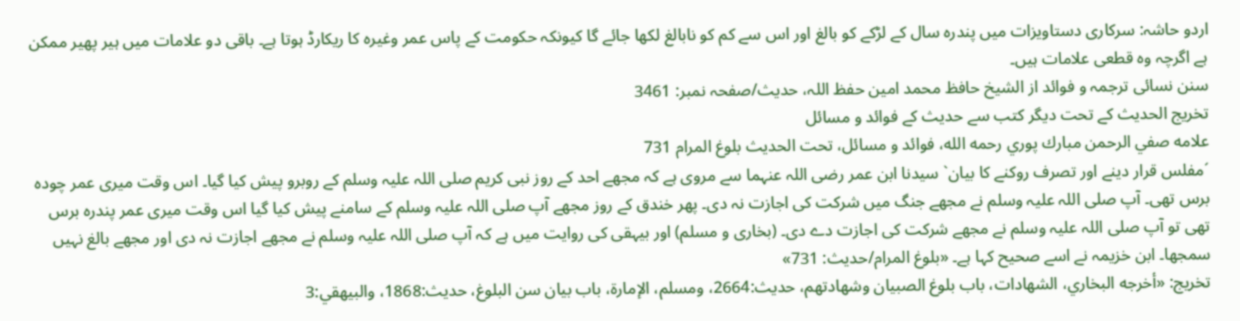اردو حاشہ: سرکاری دستاویزات میں پندرہ سال کے لڑکے کو بالغ اور اس سے کم کو نابالغ لکھا جائے گا کیونکہ حکومت کے پاس عمر وغیرہ کا ریکارڈ ہوتا ہے۔ باقی دو علامات میں ہیر پھیر ممکن ہے اگرچہ وہ قطعی علامات ہیں۔
سنن نسائی ترجمہ و فوائد از الشیخ حافظ محمد امین حفظ اللہ، حدیث/صفحہ نمبر: 3461
تخریج الحدیث کے تحت دیگر کتب سے حدیث کے فوائد و مسائل
علامه صفي الرحمن مبارك پوري رحمه الله، فوائد و مسائل، تحت الحديث بلوغ المرام 731
´مفلس قرار دینے اور تصرف روکنے کا بیان` سیدنا ابن عمر رضی اللہ عنہما سے مروی ہے کہ مجھے احد کے روز نبی کریم صلی اللہ علیہ وسلم کے روبرو پیش کیا گیا۔ اس وقت میری عمر چودہ برس تھی۔ آپ صلی اللہ علیہ وسلم نے مجھے جنگ میں شرکت کی اجازت نہ دی۔ پھر خندق کے روز مجھے آپ صلی اللہ علیہ وسلم کے سامنے پیش کیا گیا اس وقت میری عمر پندرہ برس تھی تو آپ صلی اللہ علیہ وسلم نے مجھے شرکت کی اجازت دے دی۔ (بخاری و مسلم) اور بیہقی کی روایت میں ہے کہ آپ صلی اللہ علیہ وسلم نے مجھے اجازت نہ دی اور مجھے بالغ نہیں سمجھا۔ ابن خزیمہ نے اسے صحیح کہا ہے۔ «بلوغ المرام/حدیث: 731»
تخریج: «أخرجه البخاري، الشهادات، باب بلوغ الصبيان وشهادتهم، حديث:2664، ومسلم، الإمارة، باب بيان سن البلوغ، حديث:1868، والبيهقي:3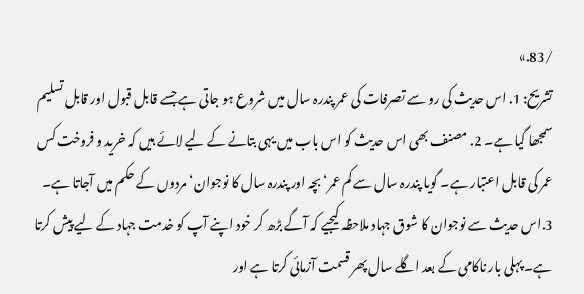/83.»
تشریح: 1. اس حدیث کی رو سے تصرفات کی عمر پندرہ سال میں شروع ہو جاتی ہے جسے قابل قبول اور قابل تسلیم سمجھا گیا ہے۔ 2. مصنف بھی اس حدیث کو اس باب میں یہی بتانے کے لیے لائے ہیں کہ خرید و فروخت کس عمر کی قابل اعتبار ہے۔ گویا پندرہ سال سے کم عمر‘ بچہ اور پندرہ سال کا نوجوان‘ مردوں کے حکم میں آجاتا ہے۔ 3.اس حدیث سے نوجوان کا شوق جہاد ملاحظہ کیجیے کہ آگے بڑھ کر خود اپنے آپ کو خدمت جہاد کے لیے پیش کرتا ہے۔ پہلی بار ناکامی کے بعد اگلے سال پھر قسمت آزمائی کرتا ہے اور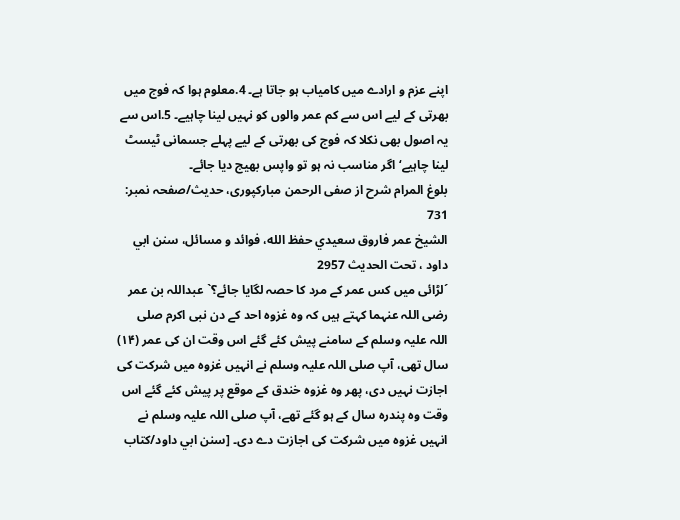اپنے عزم و ارادے میں کامیاب ہو جاتا ہے۔ 4.معلوم ہوا کہ فوج میں بھرتی کے لیے اس سے کم عمر والوں کو نہیں لینا چاہیے۔ 5.اس سے یہ اصول بھی نکلا کہ فوج کی بھرتی کے لیے پہلے جسمانی ٹیسٹ لینا چاہیے‘ اگر مناسب نہ ہو تو واپس بھیج دیا جائے۔
بلوغ المرام شرح از صفی الرحمن مبارکپوری، حدیث/صفحہ نمبر: 731
الشيخ عمر فاروق سعيدي حفظ الله، فوائد و مسائل، سنن ابي داود ، تحت الحديث 2957
´لڑائی میں کس عمر کے مرد کا حصہ لگایا جائے؟` عبداللہ بن عمر رضی اللہ عنہما کہتے ہیں کہ وہ غزوہ احد کے دن نبی اکرم صلی اللہ علیہ وسلم کے سامنے پیش کئے گئے اس وقت ان کی عمر (۱۴) سال تھی، آپ صلی اللہ علیہ وسلم نے انہیں غزوہ میں شرکت کی اجازت نہیں دی، پھر وہ غزوہ خندق کے موقع پر پیش کئے گئے اس وقت وہ پندرہ سال کے ہو گئے تھے، آپ صلی اللہ علیہ وسلم نے انہیں غزوہ میں شرکت کی اجازت دے دی۔ [سنن ابي داود/كتاب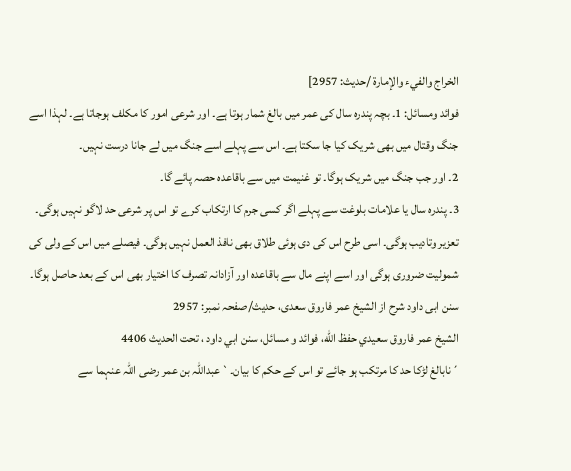الخراج والفيء والإمارة /حدیث: 2957]
فوائد ومسائل: 1۔ بچہ پندرہ سال کی عمر میں بالغ شمار ہوتا ہے۔ اور شرعی امور کا مکلف ہوجاتا ہے۔ لہذا اسے جنگ وقتال میں بھی شریک کیا جا سکتا ہے۔ اس سے پہلے اسے جنگ میں لے جانا درست نہیں۔
2۔ اور جب جنگ میں شریک ہوگا۔ تو غنیمت میں سے باقاعدہ حصہ پائے گا۔
3۔ پندرہ سال یا علامات بلوغت سے پہلے اگر کسی جرم کا ارتکاب کرے تو اس پر شرعی حد لاگو نہیں ہوگی۔ تعزیر وتادیب ہوگی۔ اسی طرح اس کی دی ہوئی طلاق بھی نافذ العمل نہیں ہوگی۔ فیصلے میں اس کے ولی کی شمولیت ضروری ہوگی اور اسے اپنے مال سے باقاعدہ اور آزادانہ تصرف کا اختیار بھی اس کے بعد حاصل ہوگا۔
سنن ابی داود شرح از الشیخ عمر فاروق سعدی، حدیث/صفحہ نمبر: 2957
الشيخ عمر فاروق سعيدي حفظ الله، فوائد و مسائل، سنن ابي داود ، تحت الحديث 4406
´نابالغ لڑکا حد کا مرتکب ہو جائے تو اس کے حکم کا بیان۔` عبداللہ بن عمر رضی اللہ عنہما سے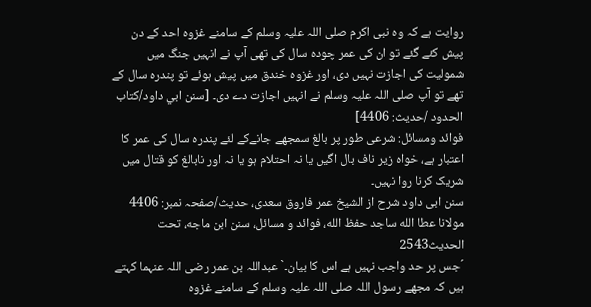روایت ہے کہ وہ نبی اکرم صلی اللہ علیہ وسلم کے سامنے غزوہ احد کے دن پیش کئے گئے تو ان کی عمر چودہ سال کی تھی آپ نے انہیں جنگ میں شمولیت کی اجازت نہیں دی، اور غزوہ خندق میں پیش ہوئے تو پندرہ سال کے تھے تو آپ صلی اللہ علیہ وسلم نے انہیں اجازت دے دی۔ [سنن ابي داود/كتاب الحدود /حدیث: 4406]
فوائد ومسائل: شرعی طور پر بالغ سمجھے جانےکے لئے پندرہ سال کی عمر کا اعتبار ہے، خواہ زیر ناف بال اگیں یا نہ احتلام ہو یا نہ اور نابالغ کو قتال میں شریک کرنا روا نہیں۔
سنن ابی داود شرح از الشیخ عمر فاروق سعدی، حدیث/صفحہ نمبر: 4406
مولانا عطا الله ساجد حفظ الله، فوائد و مسائل، سنن ابن ماجه، تحت الحديث2543
´جس پر حد واجب نہیں ہے اس کا بیان۔` عبداللہ بن عمر رضی اللہ عنہما کہتے ہیں کہ مجھے رسول اللہ صلی اللہ علیہ وسلم کے سامنے غزوہ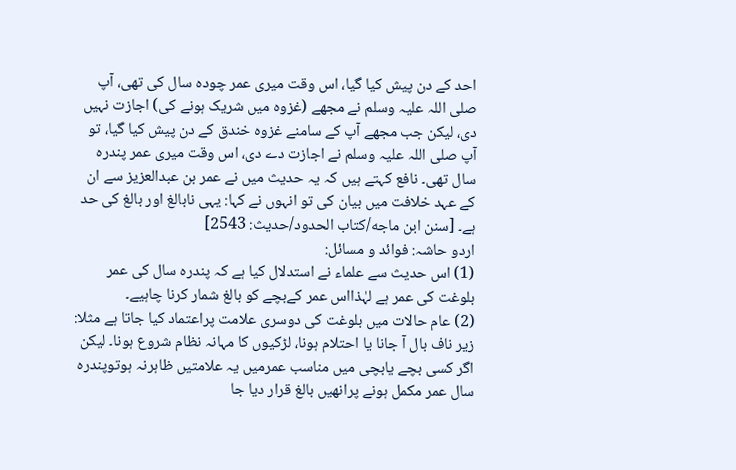احد کے دن پیش کیا گیا، اس وقت میری عمر چودہ سال کی تھی، آپ صلی اللہ علیہ وسلم نے مجھے (غزوہ میں شریک ہونے کی) اجازت نہیں دی، لیکن جب مجھے آپ کے سامنے غزوہ خندق کے دن پیش کیا گیا، تو آپ صلی اللہ علیہ وسلم نے اجازت دے دی، اس وقت میری عمر پندرہ سال تھی۔ نافع کہتے ہیں کہ یہ حدیث میں نے عمر بن عبدالعزیز سے ان کے عہد خلافت میں بیان کی تو انہوں نے کہا: یہی نابالغ اور بالغ کی حد ہے۔ [سنن ابن ماجه/كتاب الحدود/حدیث: 2543]
اردو حاشہ: فوائد و مسائل:
(1) اس حدیث سے علماء نے استدلال کیا ہے کہ پندرہ سال کی عمر بلوغت کی عمر ہے لہٰذااس عمر کےبچے کو بالغ شمار کرنا چاہیے۔
(2) عام حالات میں بلوغت کی دوسری علامت پراعتماد کیا جاتا ہے مثلا: زیر ناف بال آ جانا یا احتلام ہونا، لڑکیوں کا مہانہ نظام شروع ہونا۔ لیکن اگر کسی بچے یابچی میں مناسب عمرمیں یہ علامتیں ظاہرنہ ہوتوپندرہ سال عمر مکمل ہونے پرانھیں بالغ قرار دیا جا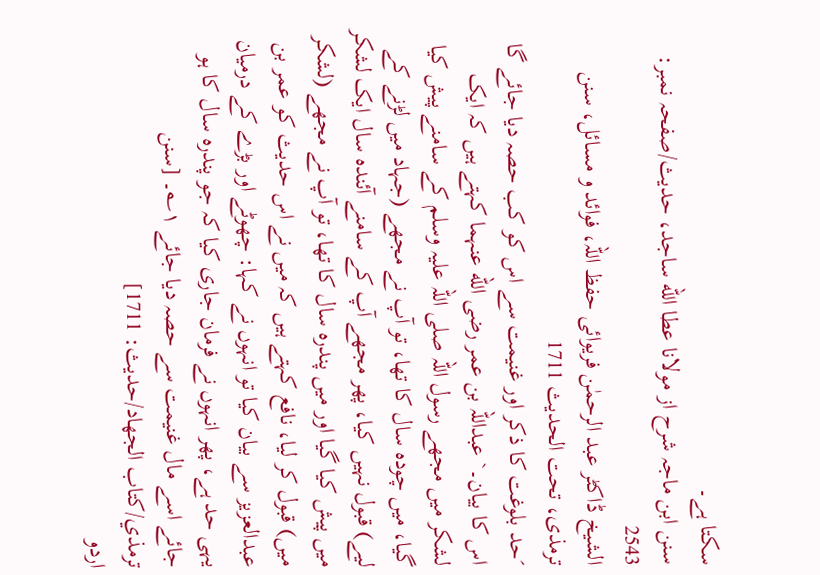سکتا ہے۔
سنن ابن ماجہ شرح از مولانا عطا الله ساجد، حدیث/صفحہ نمبر: 2543
الشیخ ڈاکٹر عبد الرحمٰن فریوائی حفظ اللہ، فوائد و مسائل، سنن ترمذی، تحت الحديث 1711
´حد بلوغت کا ذکر اور غنیمت سے اس کو کب حصہ دیا جائے گا اس کا بیان۔` عبداللہ بن عمر رضی الله عنہما کہتے ہیں کہ ایک لشکر میں مجھے رسول اللہ صلی اللہ علیہ وسلم کے سامنے پیش کیا گیا، میں چودہ سال کا تھا، تو آپ نے مجھے (جہاد میں لڑنے کے لیے) قبول نہیں کیا، پھر مجھے آپ کے سامنے آئندہ سال ایک لشکر میں پیش کیا گیا اور میں پندرہ سال کا تھا، تو آپ نے مجھے (لشکر میں) قبول کر لیا، نافع کہتے ہیں کہ میں نے اس حدیث کو عمر بن عبدالعزیز سے بیان کیا تو انہوں نے کہا: چھوٹے اور بڑے کے درمیان یہی حد ہے، پھر انہوں نے فرمان جاری کیا کہ جو پندرہ سال کا ہو جائے اسے مال غنیمت سے حصہ دیا جائے ۱؎۔ [سنن ترمذي/كتاب الجهاد/حدیث: 1711]
اردو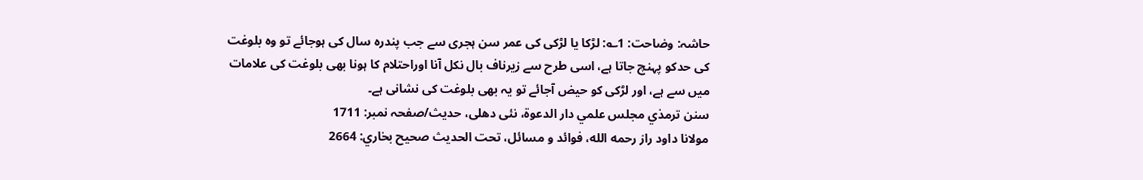حاشہ: وضاحت: 1؎: لڑکا یا لڑکی کی عمر سن ہجری سے جب پندرہ سال کی ہوجائے تو وہ بلوغت کی حدکو پہنچ جاتا ہے، اسی طرح سے زیرناف بال نکل آنا اوراحتلام کا ہونا بھی بلوغت کی علامات میں سے ہے، اور لڑکی کو حیض آجائے تو یہ بھی بلوغت کی نشانی ہے۔
سنن ترمذي مجلس علمي دار الدعوة، نئى دهلى، حدیث/صفحہ نمبر: 1711
مولانا داود راز رحمه الله، فوائد و مسائل، تحت الحديث صحيح بخاري: 2664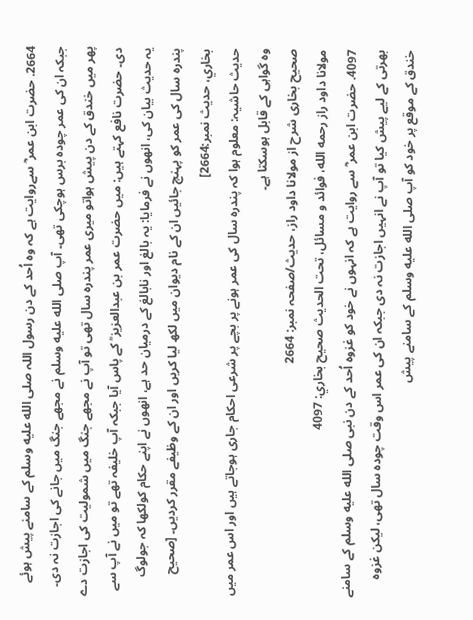2664. حضرت ابن عمر ؓ سےروایت ہے کہ وہ اُحد کے دن رسول اللہ صلى الله عليه وسلم کے سامنے پیش ہوئے جبکہ ان کی عمر چودہ برس ہوچکی تھی۔ آپ صلى الله عليه وسلم نے مجھے جنگ میں جانے کی اجازت نہ دی۔ پھر میں خندق کے دن پیش ہواتو میری عمر پندرہ سال تھی تو آپ نے مجھے جنگ میں شمولیت کی اجازت دے دی۔ حضرت نافع کہتے ہیں: میں حضرت عمر بن عبدالعزیز ؒ کے پاس آیا جبکہ آپ خلیفہ تھے تو میں نے آپ سے یہ حدیث بیان کی، انھوں نے فرمایا: یہ بالغ اور نابالغ کے درمیان حد ہے، انھوں نے اپنے حکام کولکھا کہ جولوگ پندرہ سال کی عمر کو پہنچ جائیں ان کے نام دیوان میں لکھ لیا کریں اور ان کے وظیفے مقرر کردیں۔ [صحيح بخاري، حديث نمبر:2664]
حدیث حاشیہ: معلوم ہوا کہ پندرہ سال کی عمر ہونے پر بچے پر شرعی احکام جاری ہوجاتے ہیں اور اس عمر میں وہ گواہی کے قابل ہوسکتا ہے۔
صحیح بخاری شرح از مولانا داود راز، حدیث/صفحہ نمبر: 2664
مولانا داود راز رحمه الله، فوائد و مسائل، تحت الحديث صحيح بخاري: 4097
4097. حضرت ابن عمر ؓ سے روایت ہے کہ انہوں نے خود کو غزوہ اُحد کے دن نبی صلى الله عليه وسلم کے سامنے بھرتی کے لیے پیش کیا تو آپ نے انہیں اجازت نہ دی جبکہ ان کی عمر اس وقت چودہ سال تھی، لیکن غزوہ خندق کے موقع پر خود کو آپ صلى الله عليه وسلم کے سامنے پیش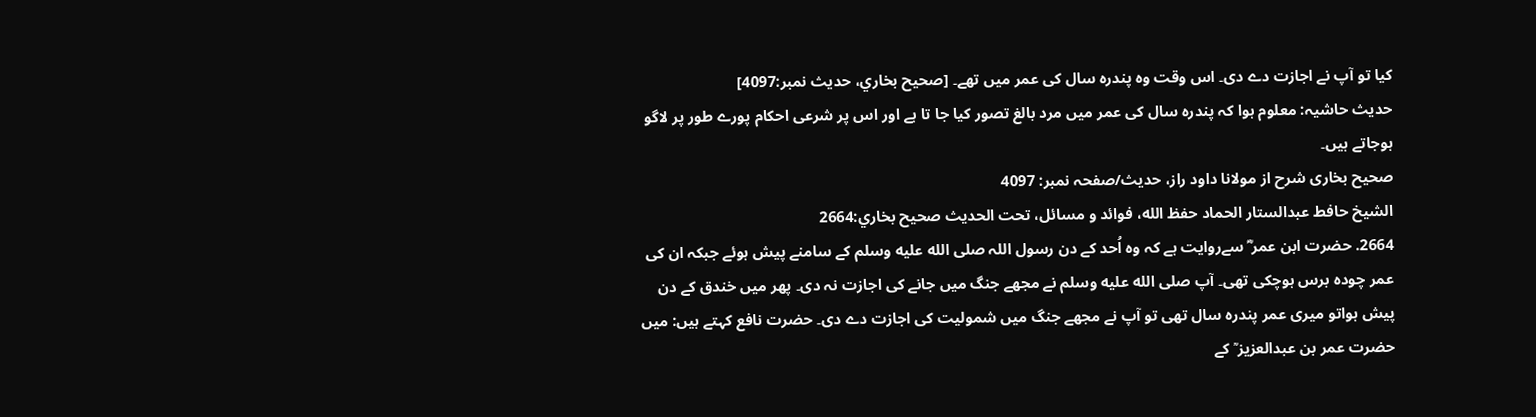کیا تو آپ نے اجازت دے دی۔ اس وقت وہ پندرہ سال کی عمر میں تھے۔ [صحيح بخاري، حديث نمبر:4097]
حدیث حاشیہ: معلوم ہوا کہ پندرہ سال کی عمر میں مرد بالغ تصور کیا جا تا ہے اور اس پر شرعی احکام پورے طور پر لاگو ہوجاتے ہیں۔
صحیح بخاری شرح از مولانا داود راز، حدیث/صفحہ نمبر: 4097
الشيخ حافط عبدالستار الحماد حفظ الله، فوائد و مسائل، تحت الحديث صحيح بخاري:2664
2664. حضرت ابن عمر ؓ سےروایت ہے کہ وہ اُحد کے دن رسول اللہ صلى الله عليه وسلم کے سامنے پیش ہوئے جبکہ ان کی عمر چودہ برس ہوچکی تھی۔ آپ صلى الله عليه وسلم نے مجھے جنگ میں جانے کی اجازت نہ دی۔ پھر میں خندق کے دن پیش ہواتو میری عمر پندرہ سال تھی تو آپ نے مجھے جنگ میں شمولیت کی اجازت دے دی۔ حضرت نافع کہتے ہیں: میں حضرت عمر بن عبدالعزیز ؒ کے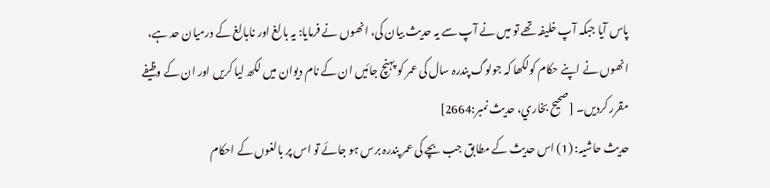پاس آیا جبکہ آپ خلیفہ تھے تو میں نے آپ سے یہ حدیث بیان کی، انھوں نے فرمایا: یہ بالغ اور نابالغ کے درمیان حد ہے، انھوں نے اپنے حکام کولکھا کہ جولوگ پندرہ سال کی عمر کو پہنچ جائیں ان کے نام دیوان میں لکھ لیا کریں اور ان کے وظیفے مقرر کردیں۔ [صحيح بخاري، حديث نمبر:2664]
حدیث حاشیہ: (1) اس حدیث کے مطابق جب بچے کی عمر پندرہ برس ہو جائے تو اس پر بالغوں کے احکام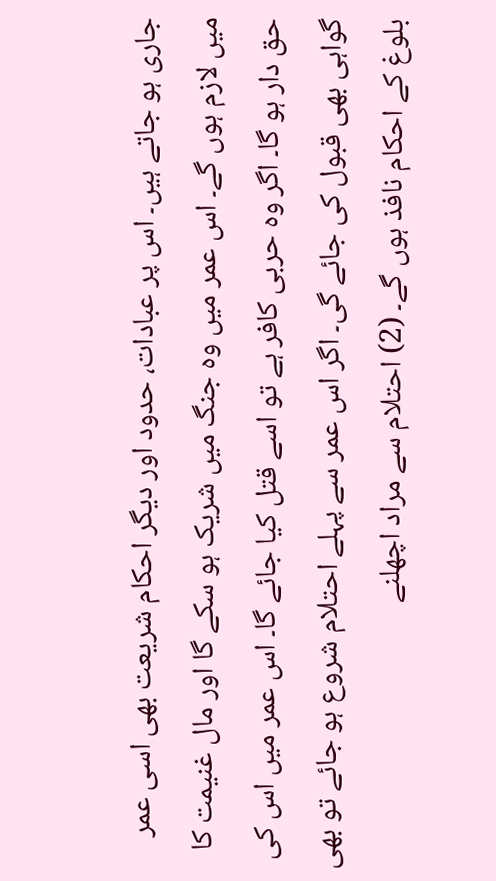جاری ہو جاتے ہیں۔ اس پر عبادات، حدود اور دیگر احکام شریعت بھی اسی عمر میں لازم ہوں گے۔ اس عمر میں وہ جنگ میں شریک ہو سکے گا اور مال غنیمت کا حق دار ہو گا۔ اگر وہ حربی کافر ہے تو اسے قتل کیا جائے گا۔ اس عمر میں اس کی گواہی بھی قبول کی جائے گی۔ اگر اس عمر سے پہلے احتلام شروع ہو جائے تو بھی بلوغ کے احکام نافذ ہوں گے۔ (2) احتلام سے مراد اچھلنے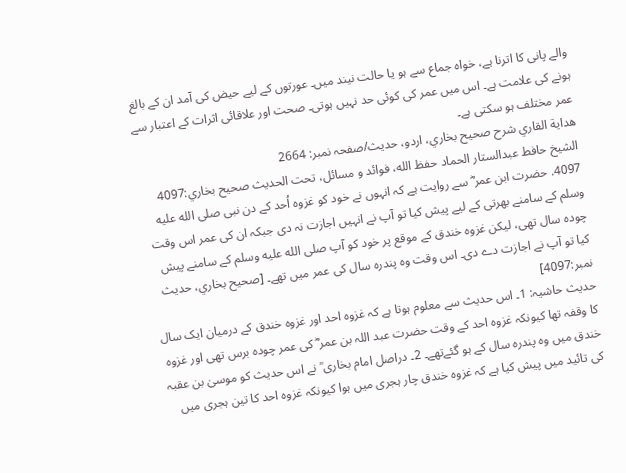والے پانی کا اترنا ہے، خواہ جماع سے ہو یا حالت نیند میں۔ عورتوں کے لیے حیض کی آمد ان کے بالغ ہونے کی علامت ہے۔ اس میں عمر کی کوئی حد نہیں ہوتی۔ صحت اور علاقائی اثرات کے اعتبار سے عمر مختلف ہو سکتی ہے۔
هداية القاري شرح صحيح بخاري، اردو، حدیث/صفحہ نمبر: 2664
الشيخ حافط عبدالستار الحماد حفظ الله، فوائد و مسائل، تحت الحديث صحيح بخاري:4097
4097. حضرت ابن عمر ؓ سے روایت ہے کہ انہوں نے خود کو غزوہ اُحد کے دن نبی صلى الله عليه وسلم کے سامنے بھرتی کے لیے پیش کیا تو آپ نے انہیں اجازت نہ دی جبکہ ان کی عمر اس وقت چودہ سال تھی، لیکن غزوہ خندق کے موقع پر خود کو آپ صلى الله عليه وسلم کے سامنے پیش کیا تو آپ نے اجازت دے دی۔ اس وقت وہ پندرہ سال کی عمر میں تھے۔ [صحيح بخاري، حديث نمبر:4097]
حدیث حاشیہ: 1۔ اس حدیث سے معلوم ہوتا ہے کہ غزوہ احد اور غزوہ خندق کے درمیان ایک سال کا وقفہ تھا کیونکہ غزوہ احد کے وقت حضرت عبد اللہ بن عمر ؓ کی عمر چودہ برس تھی اور غزوہ خندق میں وہ پندرہ سال کے ہو گئےتھے۔ 2۔ دراصل امام بخاری ؒ نے اس حدیث کو موسیٰ بن عقبہ کی تائید میں پیش کیا ہے کہ غزوہ خندق چار ہجری میں ہوا کیونکہ غزوہ احد کا تین ہجری میں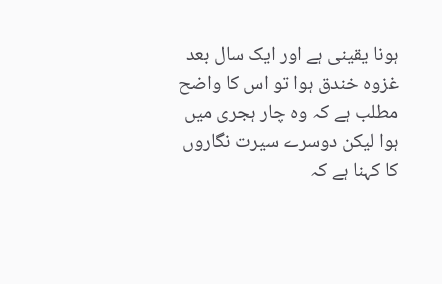ہونا یقینی ہے اور ایک سال بعد غزوہ خندق ہوا تو اس کا واضح مطلب ہے کہ وہ چار ہجری میں ہوا لیکن دوسرے سیرت نگاروں کا کہنا ہے کہ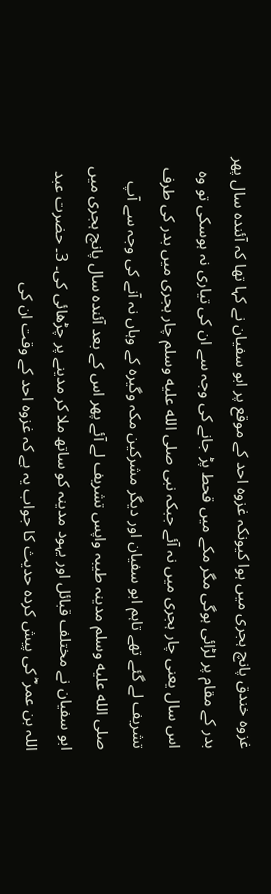غزوہ خندق پانچ ہجری میں ہوا کیونکہ غزوہ احد کے موقع پر ابو سفیان نے کہا تھا کہ آئندہ سال پھر بدر کے مقام پر لڑائی ہوگی مگر مکے میں قحط پڑ جانے کی وجہ سے ان کی تیاری نہ ہوسکی تو وہ اس سال یعنی چار ہجری میں نہ آئے جبکہ نبی صلى الله عليه وسلم چار ہجری میں بدر کی طرف تشریف لے گئے تھے تاہم ابو سفیان اور دیگر مشرکین مکہ وگیرہ کے وہاں نہ آنے کی وجہ سے آپ صلى الله عليه وسلم مدینہ طیبہ واپس تشریف لے آئے پھر اس کے بعد آئندہ سال پانچ ہجری میں ابو سفیان نے مختلف قبائل اور یہود مدینہ کو ساتھ ملا کر مدینے پر چڑھائی کی۔ 3۔ حضرت عبد اللہ بن عمر ؓ کی پیش کردہ حدیث کا جواب یہ ہے کہ غزوہ احد کے وقت ان کی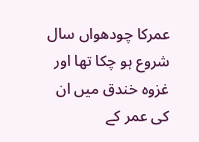عمرکا چودھواں سال شروع ہو چکا تھا اور غزوہ خندق میں ان کی عمر کے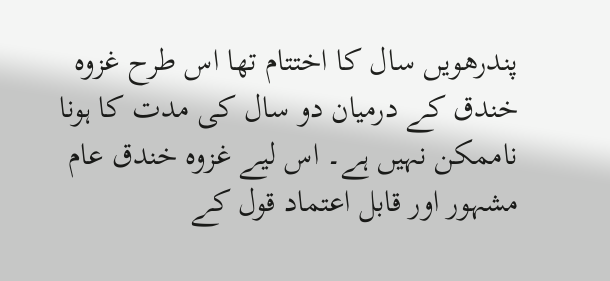پندرھویں سال کا اختتام تھا اس طرح غزوہ خندق کے درمیان دو سال کی مدت کا ہونا ناممکن نہیں ہے۔ اس لیے غزوہ خندق عام مشہور اور قابل اعتماد قول کے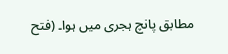مطابق پانچ ہجری میں ہوا۔ (فتح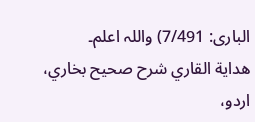الباری: 7/491) واللہ اعلم۔
هداية القاري شرح صحيح بخاري، اردو،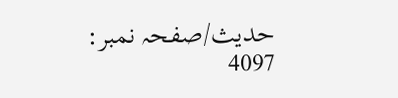حدیث/صفحہ نمبر: 4097